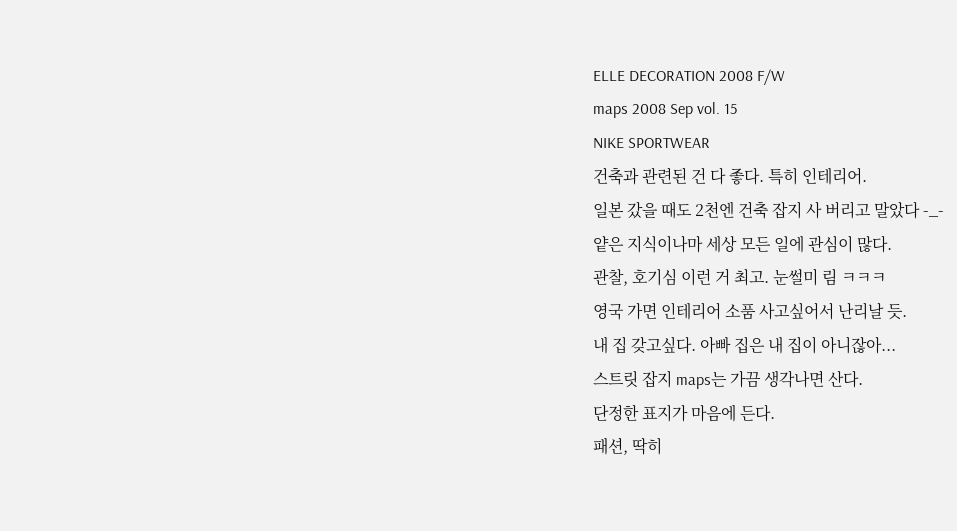ELLE DECORATION 2008 F/W
maps 2008 Sep vol. 15
NIKE SPORTWEAR
건축과 관련된 건 다 좋다. 특히 인테리어.
일본 갔을 때도 2천엔 건축 잡지 사 버리고 말았다 -_-
얕은 지식이나마 세상 모든 일에 관심이 많다.
관찰, 호기심 이런 거 최고. 눈썰미 림 ㅋㅋㅋ
영국 가면 인테리어 소품 사고싶어서 난리날 듯.
내 집 갖고싶다. 아빠 집은 내 집이 아니잖아...
스트릿 잡지 maps는 가끔 생각나면 산다.
단정한 표지가 마음에 든다.
패션, 딱히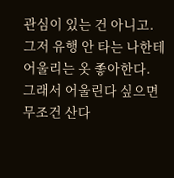관심이 있는 건 아니고.
그저 유행 안 타는 나한테 어울리는 옷 좋아한다.
그래서 어울린다 싶으면 무조건 산다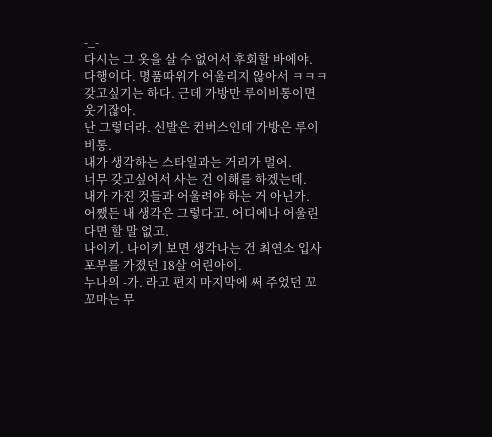-_-
다시는 그 옷을 살 수 없어서 후회할 바에야.
다행이다. 명품따위가 어울리지 않아서 ㅋㅋㅋ
갖고싶기는 하다. 근데 가방만 루이비통이면 웃기잖아.
난 그렇더라. 신발은 컨버스인데 가방은 루이비통.
내가 생각하는 스타일과는 거리가 멀어.
너무 갖고싶어서 사는 건 이해를 하겠는데.
내가 가진 것들과 어울려야 하는 거 아닌가.
어쨌든 내 생각은 그렇다고. 어디에나 어울린다면 할 말 없고.
나이키. 나이키 보면 생각나는 건 최연소 입사 포부를 가졌던 18살 어린아이.
누나의 -가. 라고 편지 마지막에 써 주었던 꼬꼬마는 무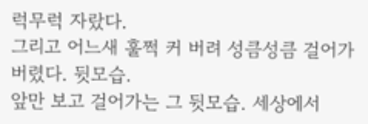럭무럭 자랐다.
그리고 어느새 훌쩍 커 버려 성큼성큼 걸어가버렸다. 뒷모습.
앞만 보고 걸어가는 그 뒷모습. 세상에서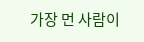가장 먼 사람이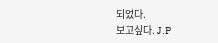되었다.
보고싶다. J.P